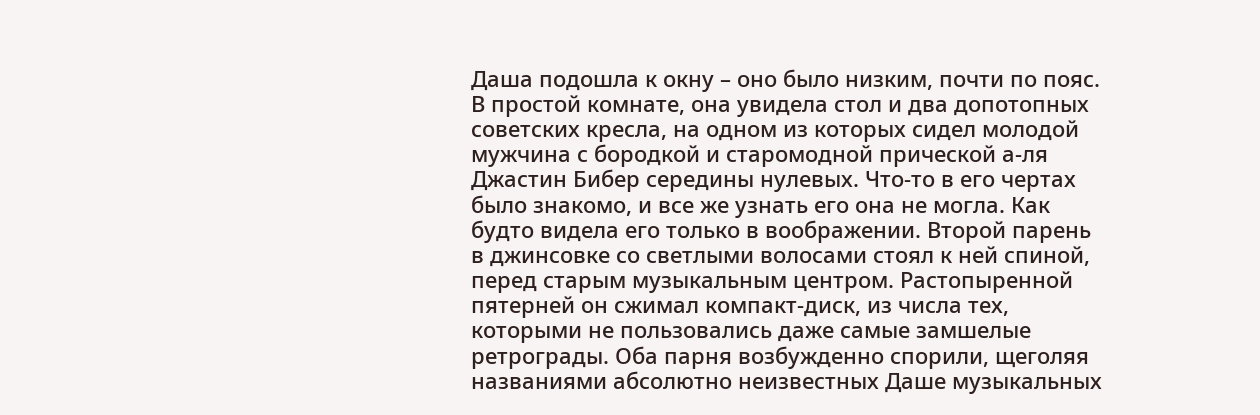Даша подошла к окну – оно было низким, почти по пояс. В простой комнате, она увидела стол и два допотопных советских кресла, на одном из которых сидел молодой мужчина с бородкой и старомодной прической а-ля Джастин Бибер середины нулевых. Что-то в его чертах было знакомо, и все же узнать его она не могла. Как будто видела его только в воображении. Второй парень в джинсовке со светлыми волосами стоял к ней спиной, перед старым музыкальным центром. Растопыренной пятерней он сжимал компакт-диск, из числа тех, которыми не пользовались даже самые замшелые ретрограды. Оба парня возбужденно спорили, щеголяя названиями абсолютно неизвестных Даше музыкальных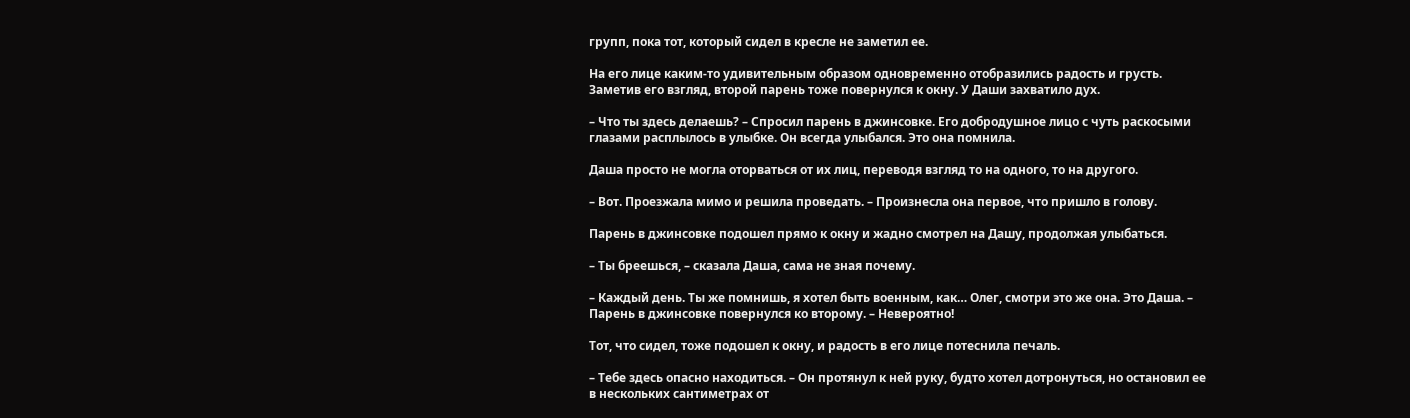групп, пока тот, который сидел в кресле не заметил ее.

На его лице каким-то удивительным образом одновременно отобразились радость и грусть. Заметив его взгляд, второй парень тоже повернулся к окну. У Даши захватило дух.

– Что ты здесь делаешь? – Спросил парень в джинсовке. Его добродушное лицо с чуть раскосыми глазами расплылось в улыбке. Он всегда улыбался. Это она помнила.

Даша просто не могла оторваться от их лиц, переводя взгляд то на одного, то на другого.

– Вот. Проезжала мимо и решила проведать. – Произнесла она первое, что пришло в голову.

Парень в джинсовке подошел прямо к окну и жадно смотрел на Дашу, продолжая улыбаться.

– Ты бреешься, – сказала Даша, сама не зная почему.

– Каждый день. Ты же помнишь, я хотел быть военным, как… Олег, смотри это же она. Это Даша. – Парень в джинсовке повернулся ко второму. – Невероятно!

Тот, что сидел, тоже подошел к окну, и радость в его лице потеснила печаль.

– Тебе здесь опасно находиться. – Он протянул к ней руку, будто хотел дотронуться, но остановил ее в нескольких сантиметрах от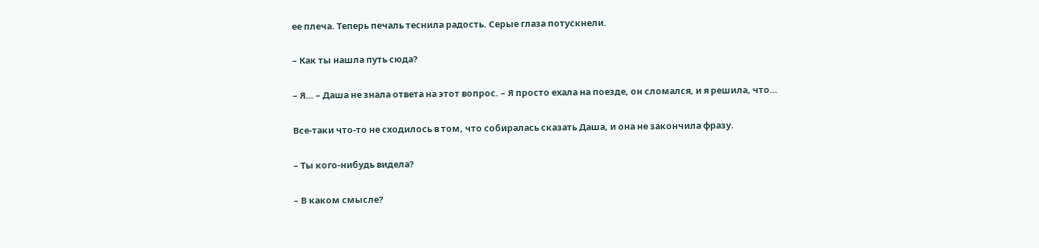ее плеча. Теперь печаль теснила радость. Серые глаза потускнели.

– Как ты нашла путь сюда?

– Я… – Даша не знала ответа на этот вопрос. – Я просто ехала на поезде, он сломался, и я решила, что…

Все-таки что-то не сходилось в том, что собиралась сказать Даша, и она не закончила фразу.

– Ты кого-нибудь видела?

– В каком смысле?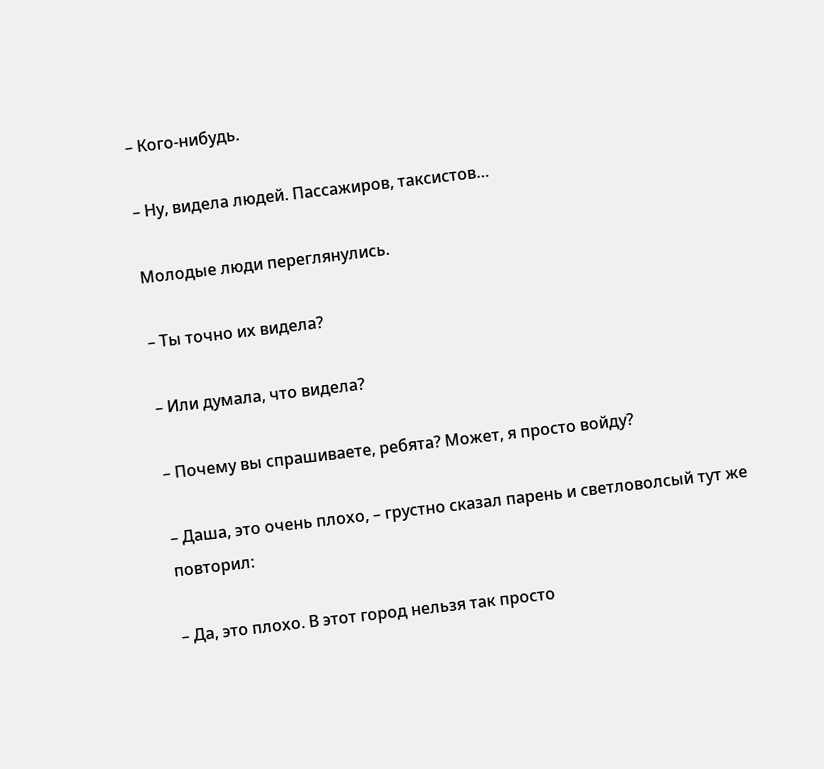– Кого-нибудь.

– Ну, видела людей. Пассажиров, таксистов…

Молодые люди переглянулись.

– Ты точно их видела?

– Или думала, что видела?

– Почему вы спрашиваете, ребята? Может, я просто войду?

– Даша, это очень плохо, – грустно сказал парень и светловолсый тут же повторил:

– Да, это плохо. В этот город нельзя так просто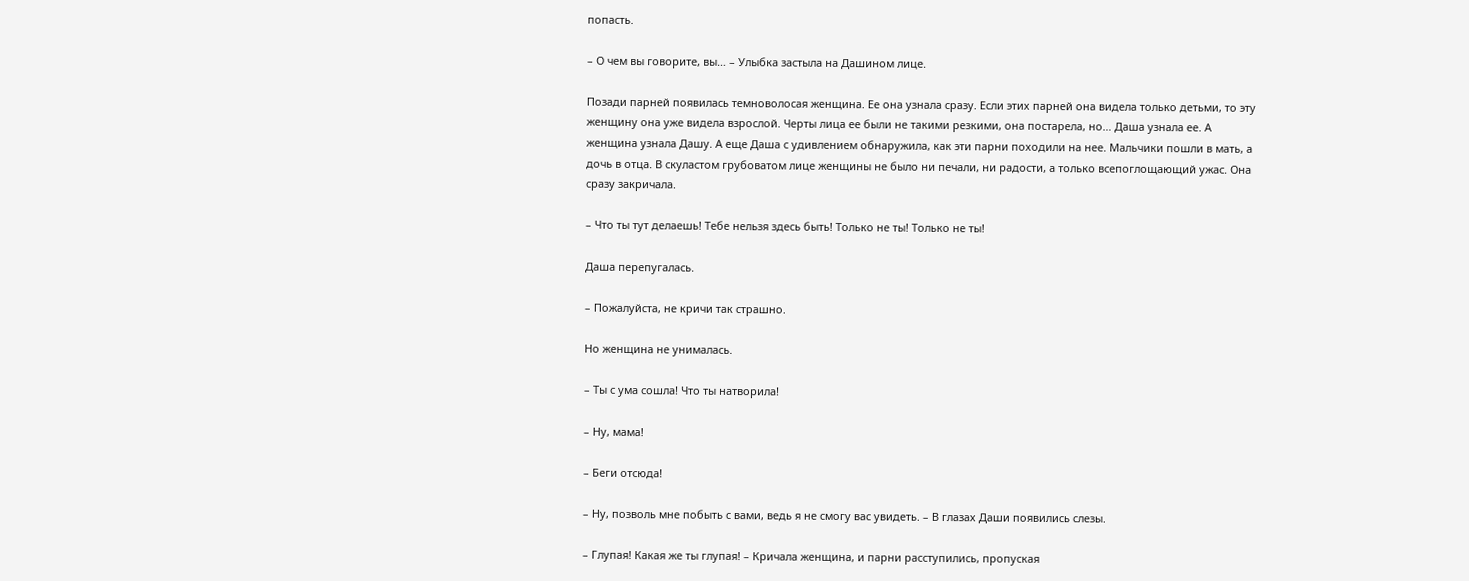попасть.

– О чем вы говорите, вы… – Улыбка застыла на Дашином лице.

Позади парней появилась темноволосая женщина. Ее она узнала сразу. Если этих парней она видела только детьми, то эту женщину она уже видела взрослой. Черты лица ее были не такими резкими, она постарела, но… Даша узнала ее. А женщина узнала Дашу. А еще Даша с удивлением обнаружила, как эти парни походили на нее. Мальчики пошли в мать, а дочь в отца. В скуластом грубоватом лице женщины не было ни печали, ни радости, а только всепоглощающий ужас. Она сразу закричала.

– Что ты тут делаешь! Тебе нельзя здесь быть! Только не ты! Только не ты!

Даша перепугалась.

– Пожалуйста, не кричи так страшно.

Но женщина не унималась.

– Ты с ума сошла! Что ты натворила!

– Ну, мама!

– Беги отсюда!

– Ну, позволь мне побыть с вами, ведь я не смогу вас увидеть. – В глазах Даши появились слезы.

– Глупая! Какая же ты глупая! – Кричала женщина, и парни расступились, пропуская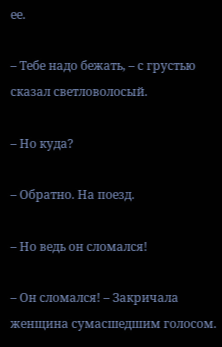ее.

– Тебе надо бежать, – с грустью сказал светловолосый.

– Но куда?

– Обратно. На поезд.

– Но ведь он сломался!

– Он сломался! – Закричала женщина сумасшедшим голосом.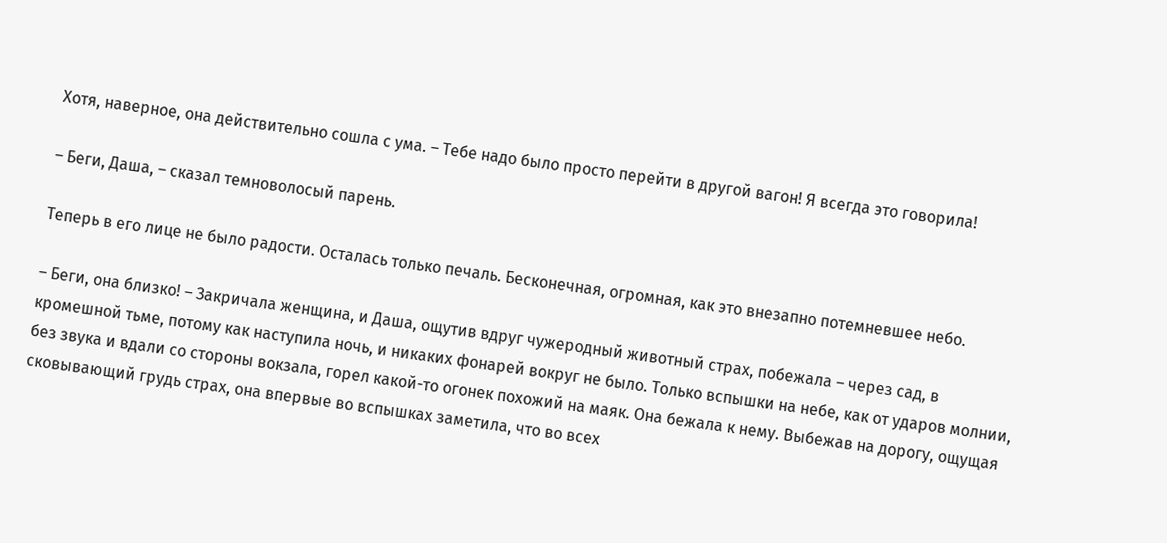Хотя, наверное, она действительно сошла с ума. – Тебе надо было просто перейти в другой вагон! Я всегда это говорила!

– Беги, Даша, – сказал темноволосый парень.

Теперь в его лице не было радости. Осталась только печаль. Бесконечная, огромная, как это внезапно потемневшее небо.

– Беги, она близко! – Закричала женщина, и Даша, ощутив вдруг чужеродный животный страх, побежала – через сад, в кромешной тьме, потому как наступила ночь, и никаких фонарей вокруг не было. Только вспышки на небе, как от ударов молнии, без звука и вдали со стороны вокзала, горел какой-то огонек похожий на маяк. Она бежала к нему. Выбежав на дорогу, ощущая сковывающий грудь страх, она впервые во вспышках заметила, что во всех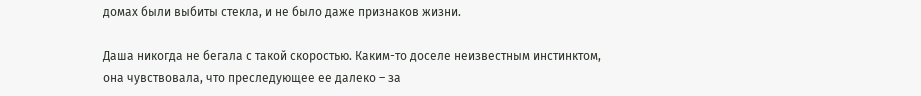домах были выбиты стекла, и не было даже признаков жизни.

Даша никогда не бегала с такой скоростью. Каким-то доселе неизвестным инстинктом, она чувствовала, что преследующее ее далеко – за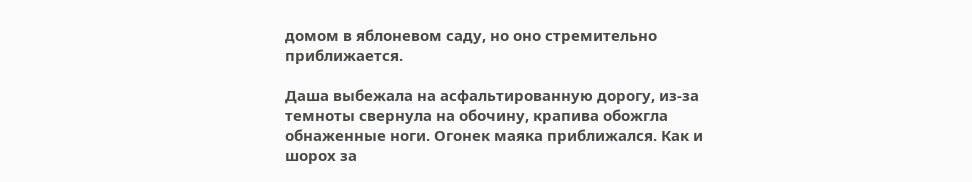домом в яблоневом саду, но оно стремительно приближается.

Даша выбежала на асфальтированную дорогу, из-за темноты свернула на обочину, крапива обожгла обнаженные ноги. Огонек маяка приближался. Как и шорох за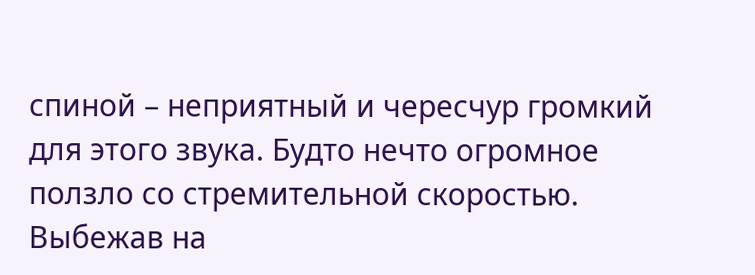спиной – неприятный и чересчур громкий для этого звука. Будто нечто огромное ползло со стремительной скоростью. Выбежав на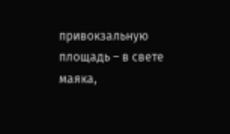привокзальную площадь – в свете маяка,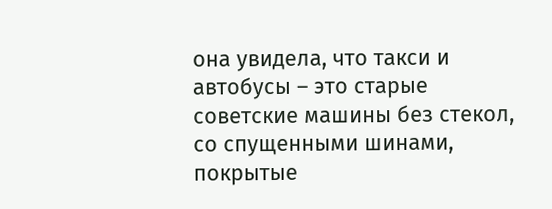она увидела, что такси и автобусы – это старые советские машины без стекол, со спущенными шинами, покрытые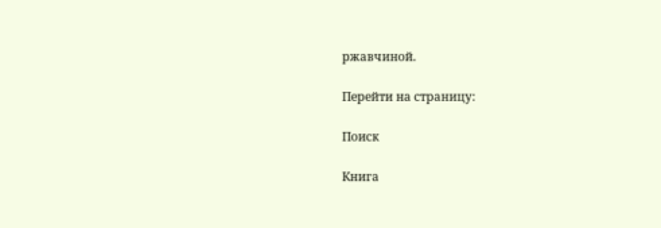ржавчиной.

Перейти на страницу:

Поиск

Книга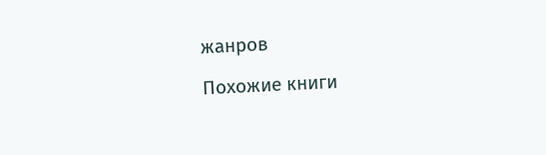жанров

Похожие книги